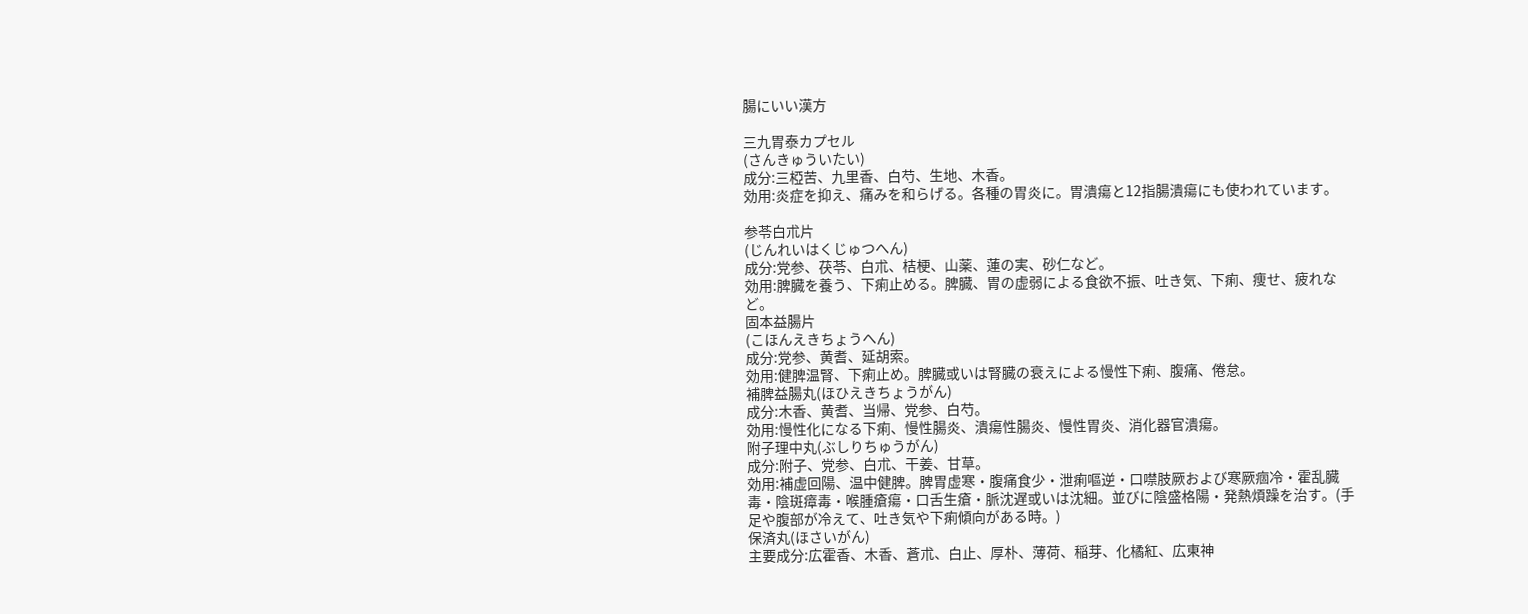腸にいい漢方

三九胃泰カプセル
(さんきゅういたい)
成分:三椏苦、九里香、白芍、生地、木香。
効用:炎症を抑え、痛みを和らげる。各種の胃炎に。胃潰瘍と12指腸潰瘍にも使われています。

参苓白朮片
(じんれいはくじゅつへん)
成分:党参、茯苓、白朮、桔梗、山薬、蓮の実、砂仁など。
効用:脾臓を養う、下痢止める。脾臓、胃の虚弱による食欲不振、吐き気、下痢、痩せ、疲れなど。
固本益腸片
(こほんえきちょうへん)
成分:党参、黄耆、延胡索。
効用:健脾温腎、下痢止め。脾臓或いは腎臓の衰えによる慢性下痢、腹痛、倦怠。
補脾益腸丸(ほひえきちょうがん)
成分:木香、黄耆、当帰、党参、白芍。
効用:慢性化になる下痢、慢性腸炎、潰瘍性腸炎、慢性胃炎、消化器官潰瘍。
附子理中丸(ぶしりちゅうがん)
成分:附子、党参、白朮、干姜、甘草。
効用:補虚回陽、温中健脾。脾胃虚寒・腹痛食少・泄痢嘔逆・口噤肢厥および寒厥痼冷・霍乱臓毒・陰斑瘴毒・喉腫瘡瘍・口舌生瘡・脈沈遅或いは沈細。並びに陰盛格陽・発熱煩躁を治す。(手足や腹部が冷えて、吐き気や下痢傾向がある時。)
保済丸(ほさいがん)
主要成分:広霍香、木香、蒼朮、白止、厚朴、薄荷、稲芽、化橘紅、広東神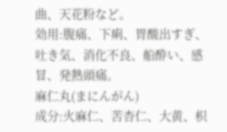曲、天花粉など。
効用:腹痛、下痢、胃酸出すぎ、吐き気、消化不良、船酔い、感冒、発熱頭痛。
麻仁丸(まにんがん)
成分:火麻仁、苦杏仁、大黄、枳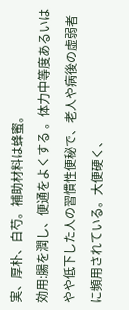実、厚朴、白芍。補助材料は蜂蜜。
効用:腸を潤し、便通をよくする 。体力中等度あるいはやや低下した人の習慣性便秘で、老人や病後の虚弱者に頻用されている。大便硬く、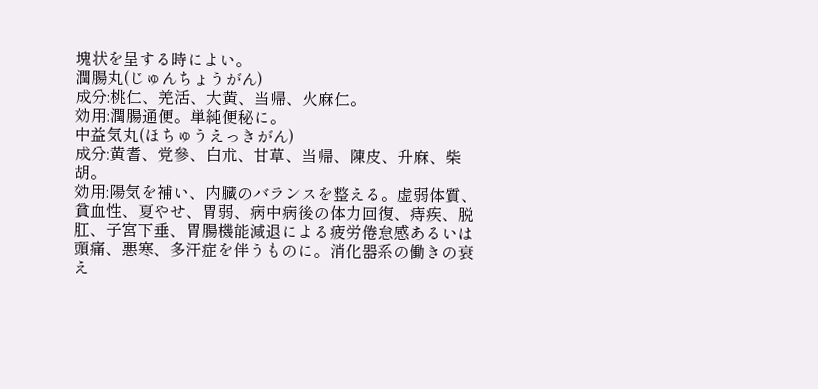塊状を呈する時によい。
潤腸丸(じゅんちょうがん)
成分:桃仁、羌活、大黄、当帰、火麻仁。
効用:潤腸通便。単純便秘に。
中益気丸(ほちゅうえっきがん)
成分:黄耆、党參、白朮、甘草、当帰、陳皮、升麻、柴胡。
効用:陽気を補い、内臓のバランスを整える。虚弱体質、貧血性、夏やせ、胃弱、病中病後の体力回復、痔疾、脱肛、子宮下垂、胃腸機能減退による疲労倦怠感あるいは頭痛、悪寒、多汗症を伴うものに。消化器系の働きの衰え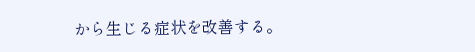から生じる症状を改善する。